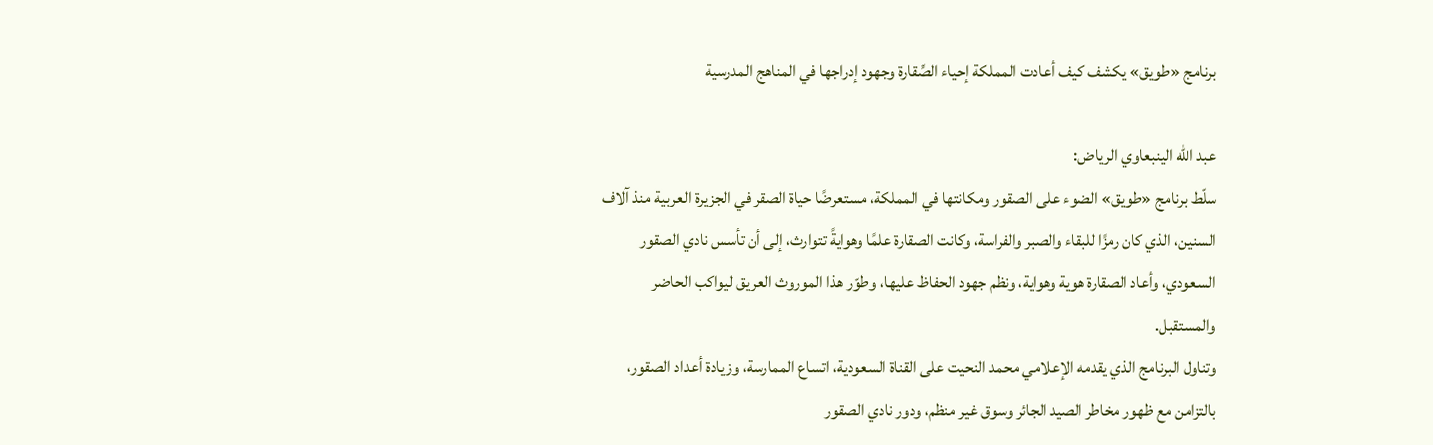برنامج «طويق» يكشف كيف أعادت المملكة إحياء الصِّقارة وجهود إدراجها في المناهج المدرسية

عبد الله الينبعاوي الرياض:
سلّط برنامج «طويق» الضوء على الصقور ومكانتها في المملكة، مستعرضًا حياة الصقر في الجزيرة العربية منذ آلاف السنين، الذي كان رمزًا للبقاء والصبر والفراسة، وكانت الصقارة علمًا وهوايةً تتوارث، إلى أن تأسس نادي الصقور السعودي، وأعاد الصقارة هوية وهواية، ونظم جهود الحفاظ عليها، وطوّر هذا الموروث العريق ليواكب الحاضر والمستقبل.
وتناول البرنامج الذي يقدمه الإعلامي محمد النحيت على القناة السعودية، اتساع الممارسة، وزيادة أعداد الصقور، بالتزامن مع ظهور مخاطر الصيد الجائر وسوق غير منظم، ودور نادي الصقور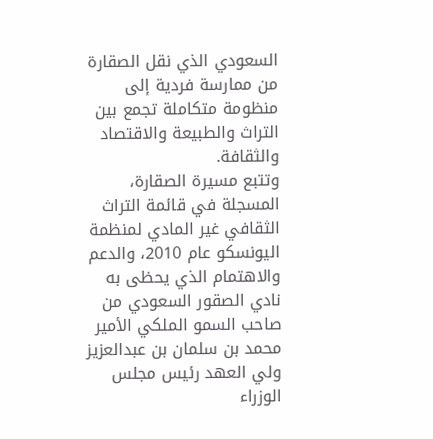السعودي الذي نقل الصقارة من ممارسة فردية إلى منظومة متكاملة تجمع بين التراث والطبيعة والاقتصاد والثقافة.
وتتبع مسيرة الصقارة، المسجلة في قائمة التراث الثقافي غير المادي لمنظمة اليونسكو عام 2010، والدعم والاهتمام الذي يحظى به نادي الصقور السعودي من صاحب السمو الملكي الأمير محمد بن سلمان بن عبدالعزيز ولي العهد رئيس مجلس الوزراء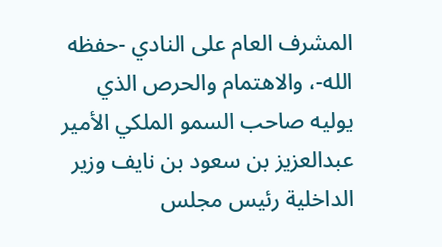المشرف العام على النادي -حفظه الله-، والاهتمام والحرص الذي يوليه صاحب السمو الملكي الأمير عبدالعزيز بن سعود بن نايف وزير الداخلية رئيس مجلس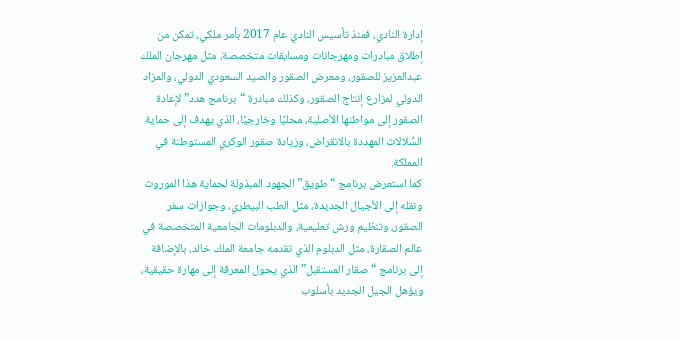إدارة النادي، فمنذ تأسيس النادي عام 2017 بأمر ملكي، تمكن من إطلاق مبادرات ومهرجانات ومسابقات متخصصة، مثل مهرجان الملك عبدالعزيز للصقور، ومعرض الصقور والصيد السعودي الدولي، والمزاد الدولي لمزارع إنتاج الصقور، وكذلك مبادرة “برنامج هدد” لإعادة الصقور إلى مواطنها الأصلية، محليًا وخارجيًا، الذي يهدف إلى حماية السُّلالات المهددة بالانقراض، وزيادة صقور الوكري المستوطنة في المملكة.
كما استعرض برنامج “طويق” الجهود المبذولة لحماية هذا الموروث ونقله إلى الأجيال الجديدة، مثل الطب البيطري، وجوازات سفر الصقور، وتنظيم ورش تعليمية، والدبلومات الجامعية المتخصصة في عالم الصقارة، مثل الدبلوم الذي تقدمه جامعة الملك خالد، بالإضافة إلى برنامج “صقار المستقبل” الذي يحول المعرفة إلى مهارة حقيقية، ويؤهل الجيل الجديد بأسلوب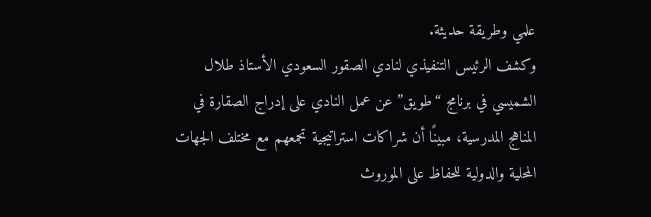علمي وطريقة حديثة.
وكشف الرئيس التنفيذي لنادي الصقور السعودي الأستاذ طلال الشميسي في برنامج “طويق” عن عمل النادي على إدراج الصقارة في المناهج المدرسية، مبينًا أن شراكات استراتيجية تجمعهم مع مختلف الجهات المحلية والدولية للحفاظ على الموروث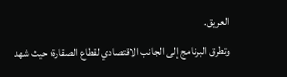العريق.
وتطرق البرنامج إلى الجانب الاقتصادي لقطاع الصقارة؛ حيث شهد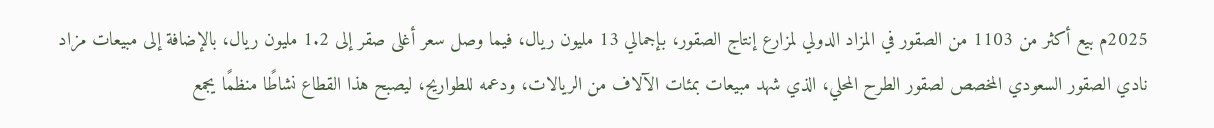2025م بيع أكثر من 1103 من الصقور في المزاد الدولي لمزارع إنتاج الصقور، بإجمالي 13 مليون ريال، فيما وصل سعر أغلى صقر إلى 1.2 مليون ريال، بالإضافة إلى مبيعات مزاد نادي الصقور السعودي المخصص لصقور الطرح المحلي، الذي شهد مبيعات بمئات الآلاف من الريالات، ودعمه للطواريح، ليصبح هذا القطاع نشاطًا منظمًا يجمع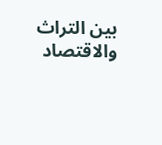بين التراث والاقتصاد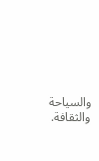والسياحة والثقافة.